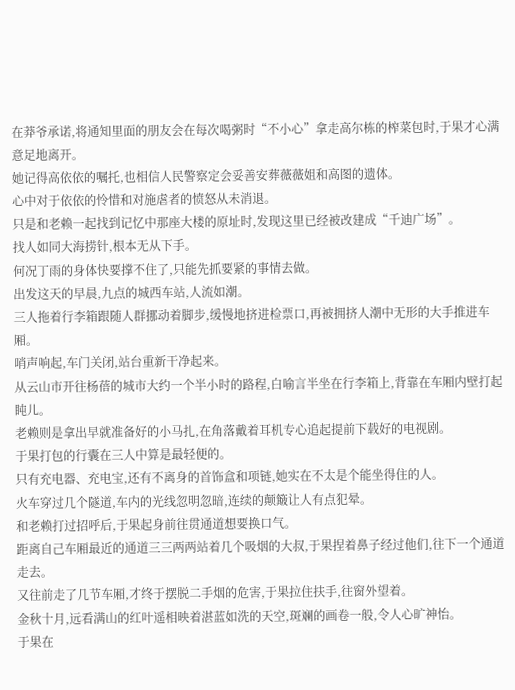在莽爷承诺,将通知里面的朋友会在每次喝粥时“不小心”拿走高尔栋的榨菜包时,于果才心满意足地离开。
她记得高依依的嘱托,也相信人民警察定会妥善安葬薇薇姐和高图的遗体。
心中对于依依的怜惜和对施虐者的愤怒从未消退。
只是和老赖一起找到记忆中那座大楼的原址时,发现这里已经被改建成“千迪广场”。
找人如同大海捞针,根本无从下手。
何况丁雨的身体快要撑不住了,只能先抓要紧的事情去做。
出发这天的早晨,九点的城西车站,人流如潮。
三人拖着行李箱跟随人群挪动着脚步,缓慢地挤进检票口,再被拥挤人潮中无形的大手推进车厢。
哨声响起,车门关闭,站台重新干净起来。
从云山市开往杨蓓的城市大约一个半小时的路程,白喻言半坐在行李箱上,背靠在车厢内壁打起盹儿。
老赖则是拿出早就准备好的小马扎,在角落戴着耳机专心追起提前下载好的电视剧。
于果打包的行囊在三人中算是最轻便的。
只有充电器、充电宝,还有不离身的首饰盒和项链,她实在不太是个能坐得住的人。
火车穿过几个隧道,车内的光线忽明忽暗,连续的颠簸让人有点犯晕。
和老赖打过招呼后,于果起身前往贯通道想要换口气。
距离自己车厢最近的通道三三两两站着几个吸烟的大叔,于果捏着鼻子经过他们,往下一个通道走去。
又往前走了几节车厢,才终于摆脱二手烟的危害,于果拉住扶手,往窗外望着。
金秋十月,远看满山的红叶遥相映着湛蓝如洗的天空,斑斓的画卷一般,令人心旷神怡。
于果在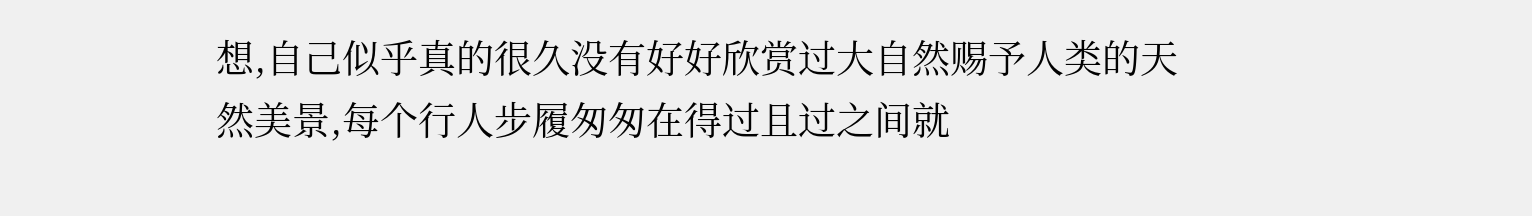想,自己似乎真的很久没有好好欣赏过大自然赐予人类的天然美景,每个行人步履匆匆在得过且过之间就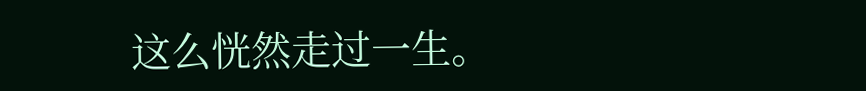这么恍然走过一生。